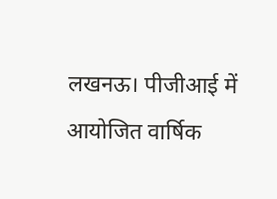लखनऊ। पीजीआई में आयोजित वार्षिक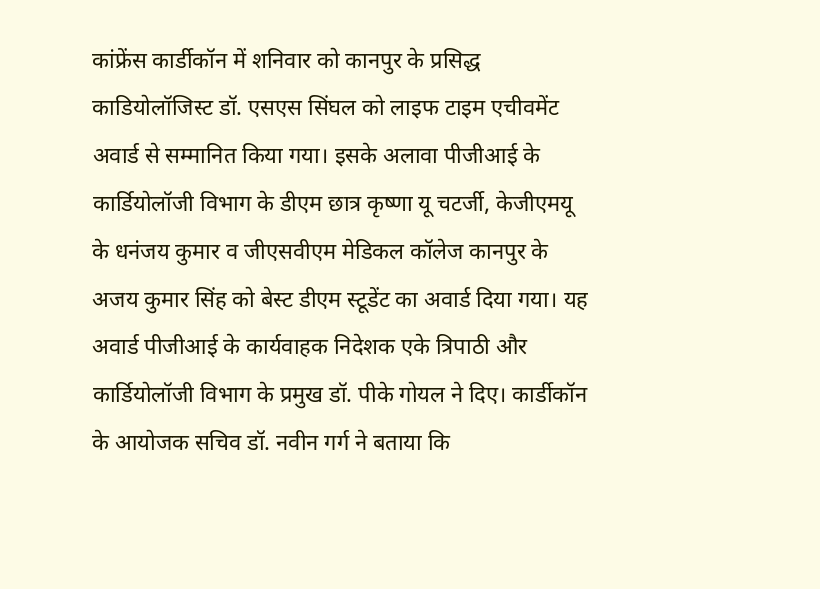कांफ्रेंस कार्डीकॉन में शनिवार को कानपुर के प्रसिद्ध काडियोलॉजिस्ट डॉ. एसएस सिंघल को लाइफ टाइम एचीवमेंट अवार्ड से सम्मानित किया गया। इसके अलावा पीजीआई के कार्डियोलॉजी विभाग के डीएम छात्र कृष्णा यू चटर्जी, केजीएमयू के धनंजय कुमार व जीएसवीएम मेडिकल कॉलेज कानपुर के अजय कुमार सिंह को बेस्ट डीएम स्टूडेंट का अवार्ड दिया गया। यह अवार्ड पीजीआई के कार्यवाहक निदेशक एके त्रिपाठी और कार्डियोलॉजी विभाग के प्रमुख डॉ. पीके गोयल ने दिए। कार्डीकॉन के आयोजक सचिव डॉ. नवीन गर्ग ने बताया कि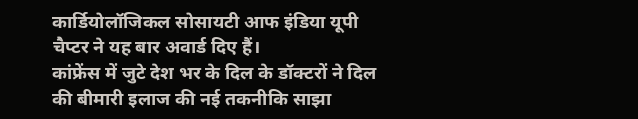कार्डियोलॉजिकल सोसायटी आफ इंडिया यूपी चैप्टर ने यह बार अवार्ड दिए हैं।
कांफ्रेंस में जुटे देश भर के दिल के डॉक्टरों ने दिल की बीमारी इलाज की नई तकनीकि साझा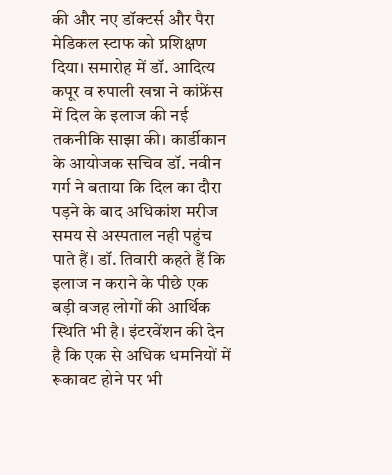की और नए डॉक्टर्स और पैरा मेडिकल स्टाफ को प्रशिक्षण दिया। समारोह में डॉ. आदित्य कपूर व रुपाली खन्ना ने कांफ्रेंस में दिल के इलाज की नई तकनीकि साझा की। कार्डीकान के आयोजक सचिव डॉ. नवीन गर्ग ने बताया कि दिल का दौरा पड़ने के बाद अधिकांश मरीज समय से अस्पताल नही पहुंच पाते हैं। डॉ. तिवारी कहते हैं कि इलाज न कराने के पीछे एक बड़ी वजह लोगों की आर्थिक स्थिति भी है। इंटरवेंशन की देन है कि एक से अधिक धमनियों में रूकावट होने पर भी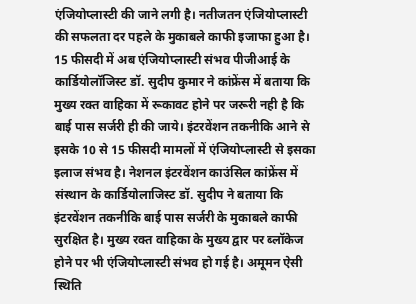एंजियोप्लास्टी की जाने लगी है। नतीजतन एंजियोप्लास्टी की सफलता दर पहले के मुकाबले काफी इजाफा हुआ है।
15 फीसदी में अब एंजियोप्लास्टी संभव पीजीआई के कार्डियोलॉजिस्ट डॉ. सुदीप कुमार ने कांफ्रेंस में बताया कि मुख्य रक्त वाहिका में रूकावट होने पर जरूरी नही है कि बाई पास सर्जरी ही की जाये। इंटरवेंशन तकनीकि आने से इसके 10 से 15 फीसदी मामलों में एंजियोप्लास्टी से इसका इलाज संभव है। नेशनल इंटरवेंशन काउंसिल कांफ्रेंस में संस्थान के कार्डियोलाजिस्ट डॉ. सुदीप ने बताया कि इंटरवेंशन तकनीकि बाई पास सर्जरी के मुकाबले काफी सुरक्षित है। मुख्य रक्त वाहिका के मुख्य द्वार पर ब्लॉकेज होने पर भी एंजियोप्लास्टी संभव हो गई है। अमूमन ऐसी स्थिति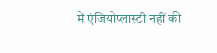में एंजियोप्लास्टी नहीं की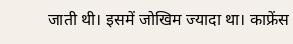जाती थी। इसमें जोखिम ज्यादा था। काफ्रेंस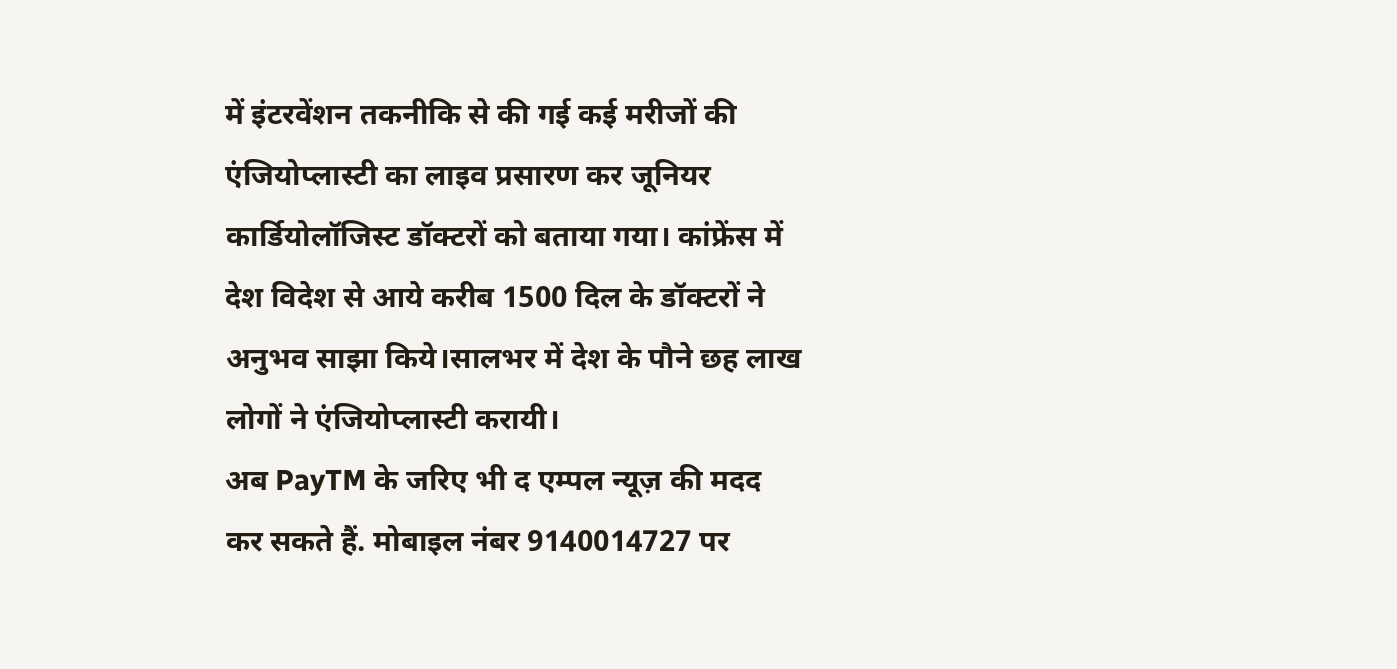में इंटरवेंशन तकनीकि से की गई कई मरीजों की एंजियोप्लास्टी का लाइव प्रसारण कर जूनियर कार्डियोलॉजिस्ट डॉक्टरों को बताया गया। कांफ्रेंस में देश विदेश से आये करीब 1500 दिल के डॉक्टरों ने अनुभव साझा किये।सालभर में देश के पौने छह लाख लोगों ने एंजियोप्लास्टी करायी।
अब PayTM के जरिए भी द एम्पल न्यूज़ की मदद कर सकते हैं. मोबाइल नंबर 9140014727 पर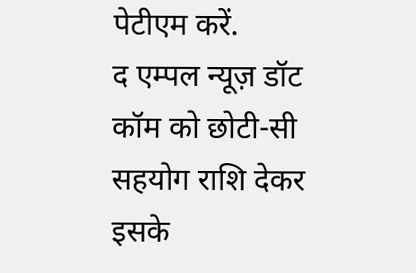पेटीएम करें.
द एम्पल न्यूज़ डॉट कॉम को छोटी-सी सहयोग राशि देकर इसके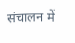संचालन में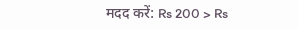मदद करें: Rs 200 > Rs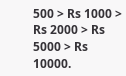500 > Rs 1000 > Rs 2000 > Rs 5000 > Rs 10000.